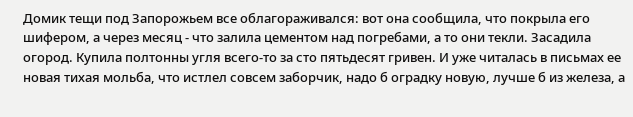Домик тещи под Запорожьем все облагораживался: вот она сообщила, что покрыла его шифером, а через месяц - что залила цементом над погребами, а то они текли. Засадила огород. Купила полтонны угля всего-то за сто пятьдесят гривен. И уже читалась в письмах ее новая тихая мольба, что истлел совсем заборчик, надо б оградку новую, лучше б из железа, а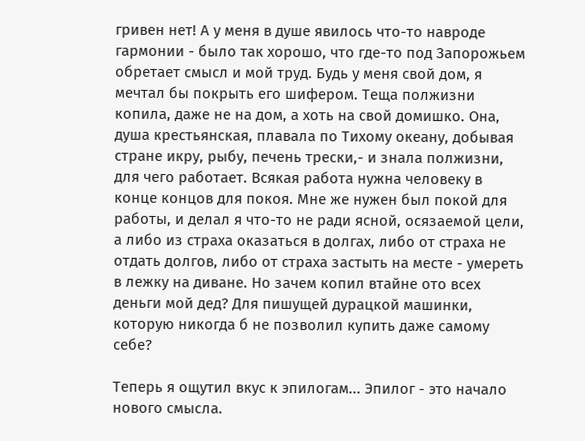гривен нет! А у меня в душе явилось что-то навроде гармонии - было так хорошо, что где-то под Запорожьем обретает смысл и мой труд. Будь у меня свой дом, я мечтал бы покрыть его шифером. Теща полжизни копила, даже не на дом, а хоть на свой домишко. Она, душа крестьянская, плавала по Тихому океану, добывая стране икру, рыбу, печень трески,- и знала полжизни, для чего работает. Всякая работа нужна человеку в конце концов для покоя. Мне же нужен был покой для работы, и делал я что-то не ради ясной, осязаемой цели, а либо из страха оказаться в долгах, либо от страха не отдать долгов, либо от страха застыть на месте - умереть в лежку на диване. Но зачем копил втайне ото всех деньги мой дед? Для пишущей дурацкой машинки, которую никогда б не позволил купить даже самому себе?

Теперь я ощутил вкус к эпилогам... Эпилог - это начало нового смысла.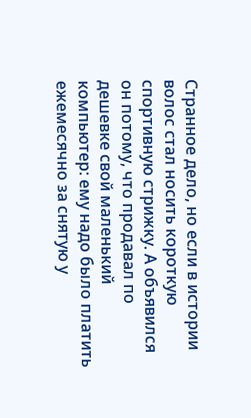Странное дело, но если в истории волос стал носить короткую спортивную стрижку. А объявился он потому, что продавал по дешевке свой маленький компьютер: ему надо было платить ежемесячно за снятую у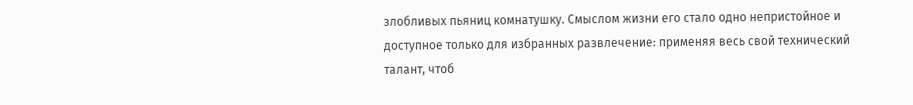злобливых пьяниц комнатушку. Смыслом жизни его стало одно непристойное и доступное только для избранных развлечение: применяя весь свой технический талант, чтоб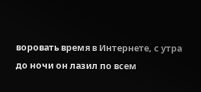воровать время в Интернете, с утра до ночи он лазил по всем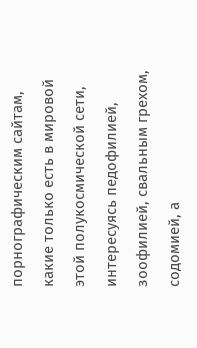порнографическим сайтам, какие только есть в мировой этой полукосмической сети, интересуясь педофилией, зоофилией, свальным грехом, содомией, а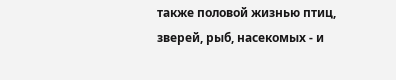также половой жизнью птиц, зверей, рыб, насекомых - и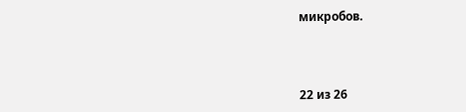микробов.



22 из 26